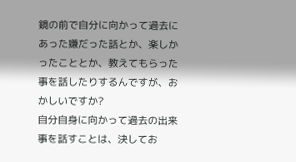鏡の前で自分に向かって過去にあった嫌だった話とか、楽しかったこととか、教えてもらった事を話したりするんですが、おかしいですか?
自分自身に向かって過去の出来事を話すことは、決してお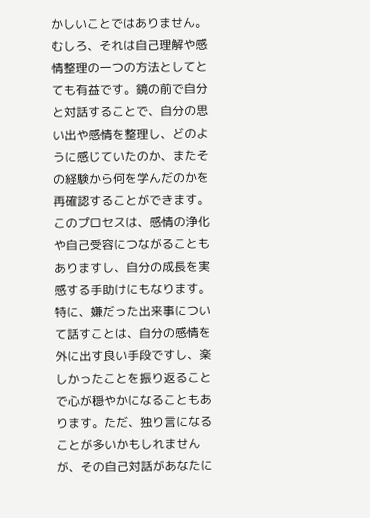かしいことではありません。むしろ、それは自己理解や感情整理の一つの方法としてとても有益です。鏡の前で自分と対話することで、自分の思い出や感情を整理し、どのように感じていたのか、またその経験から何を学んだのかを再確認することができます。このプロセスは、感情の浄化や自己受容につながることもありますし、自分の成長を実感する手助けにもなります。 特に、嫌だった出来事について話すことは、自分の感情を外に出す良い手段ですし、楽しかったことを振り返ることで心が穏やかになることもあります。ただ、独り言になることが多いかもしれませんが、その自己対話があなたに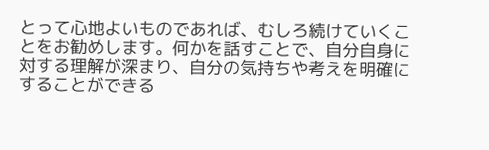とって心地よいものであれば、むしろ続けていくことをお勧めします。何かを話すことで、自分自身に対する理解が深まり、自分の気持ちや考えを明確にすることができる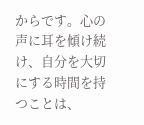からです。心の声に耳を傾け続け、自分を大切にする時間を持つことは、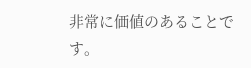非常に価値のあることです。